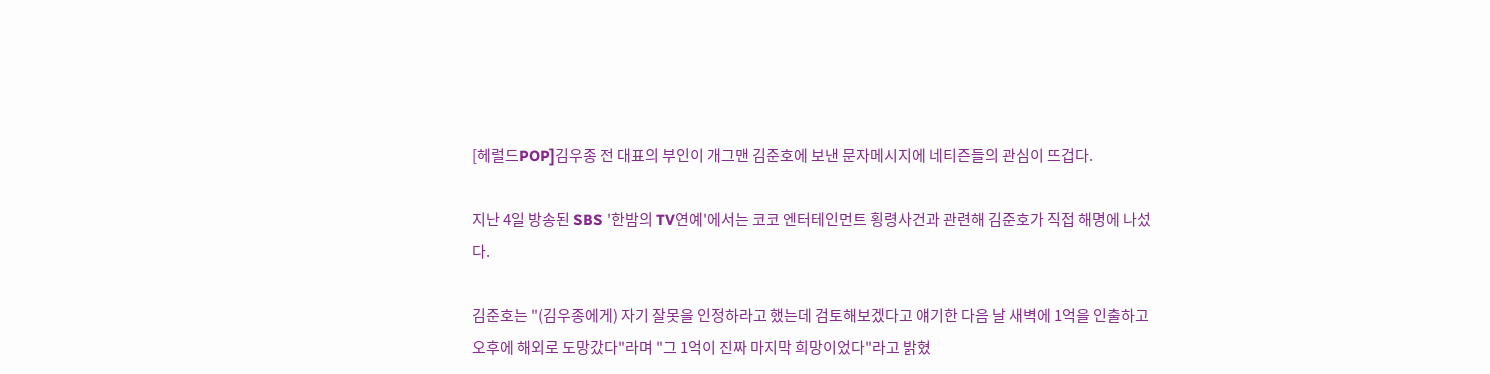[헤럴드POP]김우종 전 대표의 부인이 개그맨 김준호에 보낸 문자메시지에 네티즌들의 관심이 뜨겁다.

지난 4일 방송된 SBS '한밤의 TV연예'에서는 코코 엔터테인먼트 횡령사건과 관련해 김준호가 직접 해명에 나섰다.

김준호는 "(김우종에게) 자기 잘못을 인정하라고 했는데 검토해보겠다고 얘기한 다음 날 새벽에 1억을 인출하고 오후에 해외로 도망갔다"라며 "그 1억이 진짜 마지막 희망이었다"라고 밝혔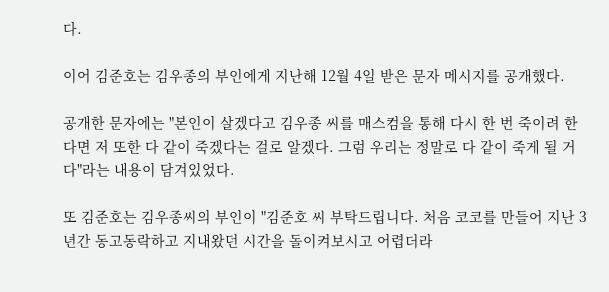다.

이어 김준호는 김우종의 부인에게 지난해 12월 4일 받은 문자 메시지를 공개했다.

공개한 문자에는 "본인이 살겠다고 김우종 씨를 매스컴을 통해 다시 한 번 죽이려 한다면 저 또한 다 같이 죽겠다는 걸로 알겠다. 그럼 우리는 정말로 다 같이 죽게 될 거다"라는 내용이 담겨있었다.

또 김준호는 김우종씨의 부인이 "김준호 씨 부탁드립니다. 처음 코코를 만들어 지난 3년간 동고동락하고 지내왔던 시간을 돌이켜보시고 어렵더라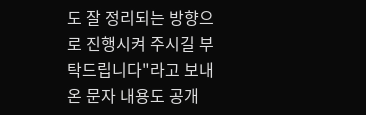도 잘 정리되는 방향으로 진행시켜 주시길 부탁드립니다"라고 보내온 문자 내용도 공개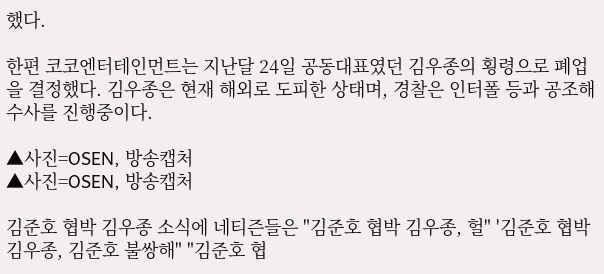했다.

한편 코코엔터테인먼트는 지난달 24일 공동대표였던 김우종의 횡령으로 폐업을 결정했다. 김우종은 현재 해외로 도피한 상태며, 경찰은 인터폴 등과 공조해 수사를 진행중이다.

▲사진=OSEN, 방송캡처
▲사진=OSEN, 방송캡처

김준호 협박 김우종 소식에 네티즌들은 "김준호 협박 김우종, 헐" '김준호 협박 김우종, 김준호 불쌍해" "김준호 협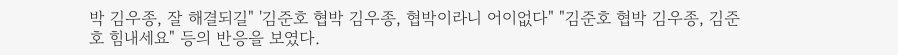박 김우종, 잘 해결되길" '김준호 협박 김우종, 협박이라니 어이없다" "김준호 협박 김우종, 김준호 힘내세요" 등의 반응을 보였다.